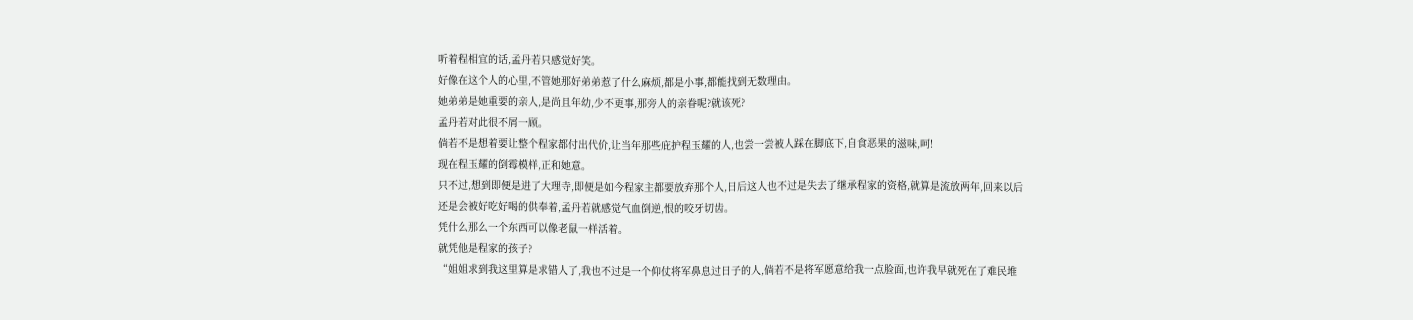听着程相宜的话,孟丹若只感觉好笑。
好像在这个人的心里,不管她那好弟弟惹了什么麻烦,都是小事,都能找到无数理由。
她弟弟是她重要的亲人,是尚且年幼,少不更事,那旁人的亲眷呢?就该死?
孟丹若对此很不屑一顾。
倘若不是想着要让整个程家都付出代价,让当年那些庇护程玉耀的人,也尝一尝被人踩在脚底下,自食恶果的滋味,呵!
现在程玉耀的倒霉模样,正和她意。
只不过,想到即便是进了大理寺,即便是如今程家主都要放弃那个人,日后这人也不过是失去了继承程家的资格,就算是流放两年,回来以后还是会被好吃好喝的供奉着,孟丹若就感觉气血倒逆,恨的咬牙切齿。
凭什么那么一个东西可以像老鼠一样活着。
就凭他是程家的孩子?
“姐姐求到我这里算是求错人了,我也不过是一个仰仗将军鼻息过日子的人,倘若不是将军愿意给我一点脸面,也许我早就死在了难民堆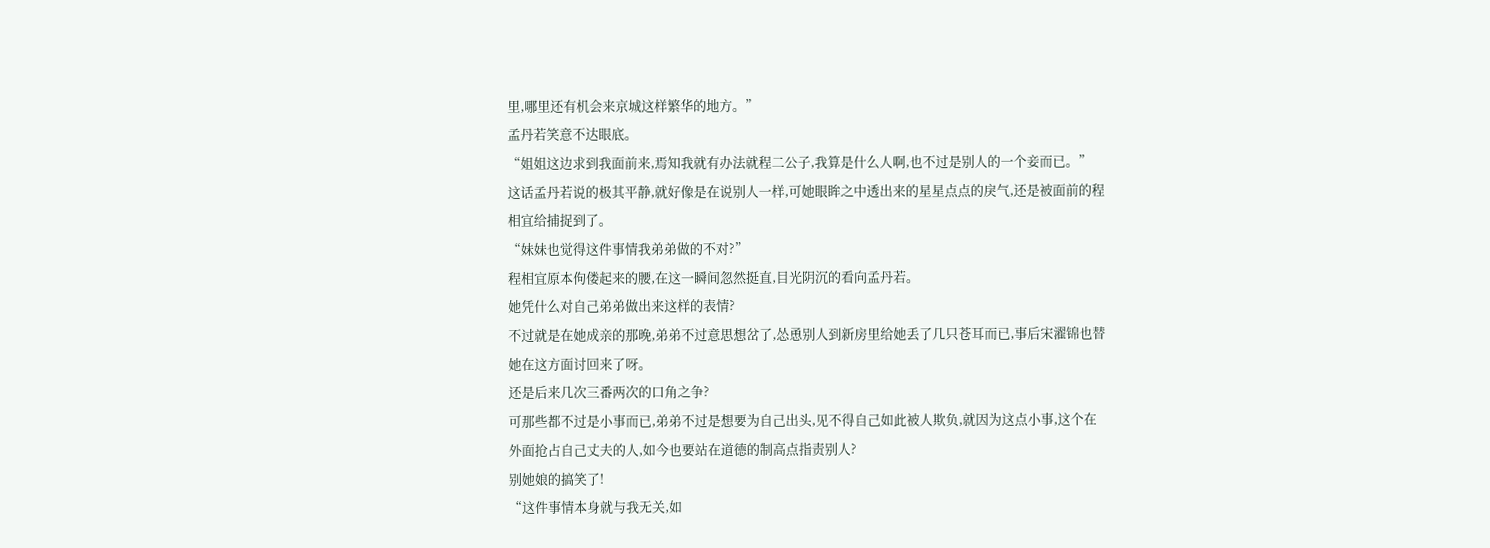里,哪里还有机会来京城这样繁华的地方。”
孟丹若笑意不达眼底。
“姐姐这边求到我面前来,焉知我就有办法就程二公子,我算是什么人啊,也不过是别人的一个妾而已。”
这话孟丹若说的极其平静,就好像是在说别人一样,可她眼眸之中透出来的星星点点的戾气,还是被面前的程相宜给捕捉到了。
“妹妹也觉得这件事情我弟弟做的不对?”
程相宜原本佝偻起来的腰,在这一瞬间忽然挺直,目光阴沉的看向孟丹若。
她凭什么对自己弟弟做出来这样的表情?
不过就是在她成亲的那晚,弟弟不过意思想岔了,怂恿别人到新房里给她丢了几只苍耳而已,事后宋濯锦也替她在这方面讨回来了呀。
还是后来几次三番两次的口角之争?
可那些都不过是小事而已,弟弟不过是想要为自己出头,见不得自己如此被人欺负,就因为这点小事,这个在外面抢占自己丈夫的人,如今也要站在道德的制高点指责别人?
别她娘的搞笑了!
“这件事情本身就与我无关,如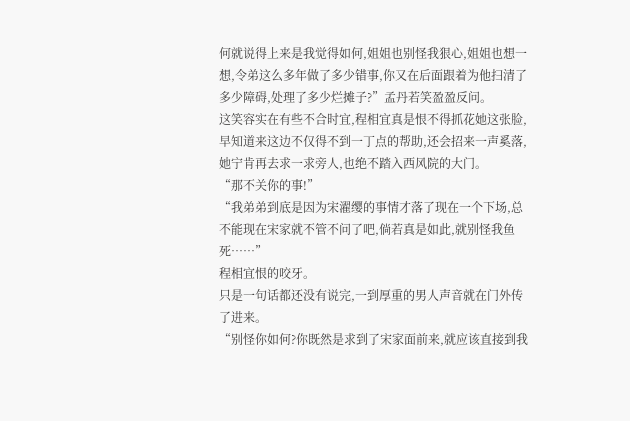何就说得上来是我觉得如何,姐姐也别怪我狠心,姐姐也想一想,令弟这么多年做了多少错事,你又在后面跟着为他扫清了多少障碍,处理了多少烂摊子?”孟丹若笑盈盈反问。
这笑容实在有些不合时宜,程相宜真是恨不得抓花她这张脸,早知道来这边不仅得不到一丁点的帮助,还会招来一声奚落,她宁肯再去求一求旁人,也绝不踏入西风院的大门。
“那不关你的事!”
“我弟弟到底是因为宋濯缨的事情才落了现在一个下场,总不能现在宋家就不管不问了吧,倘若真是如此,就别怪我鱼死……”
程相宜恨的咬牙。
只是一句话都还没有说完,一到厚重的男人声音就在门外传了进来。
“别怪你如何?你既然是求到了宋家面前来,就应该直接到我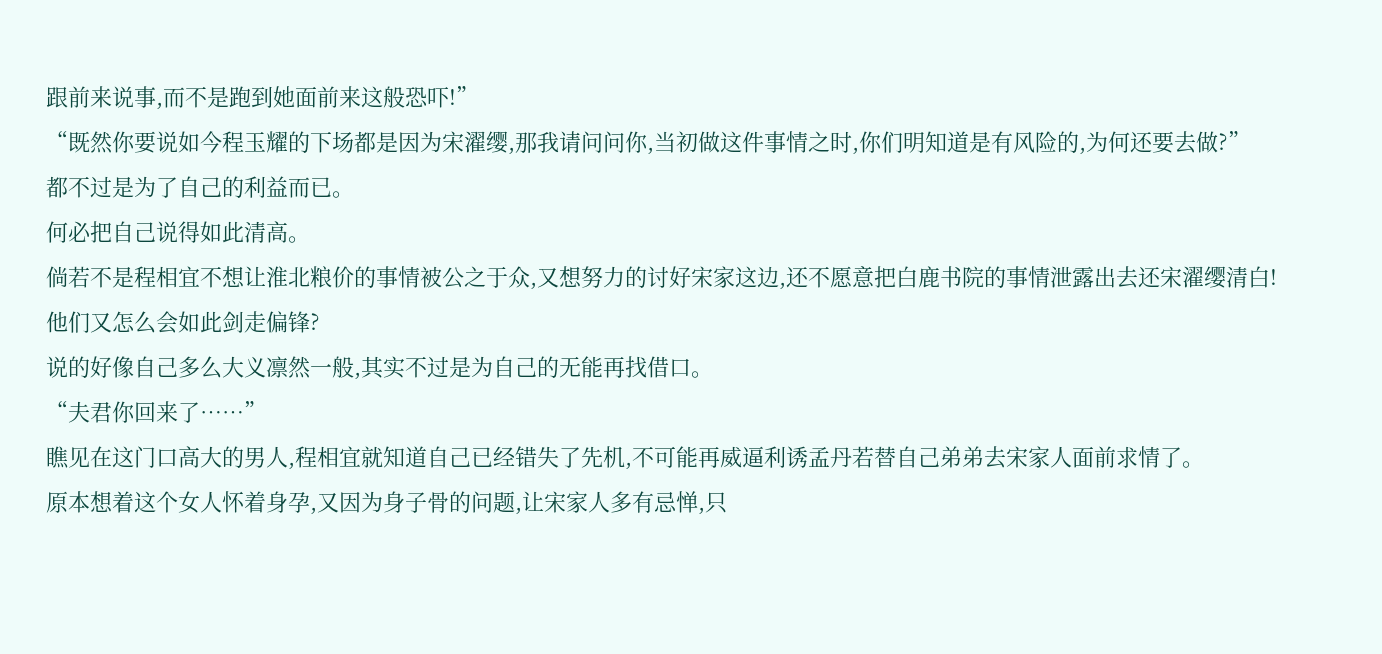跟前来说事,而不是跑到她面前来这般恐吓!”
“既然你要说如今程玉耀的下场都是因为宋濯缨,那我请问问你,当初做这件事情之时,你们明知道是有风险的,为何还要去做?”
都不过是为了自己的利益而已。
何必把自己说得如此清高。
倘若不是程相宜不想让淮北粮价的事情被公之于众,又想努力的讨好宋家这边,还不愿意把白鹿书院的事情泄露出去还宋濯缨清白!
他们又怎么会如此剑走偏锋?
说的好像自己多么大义凛然一般,其实不过是为自己的无能再找借口。
“夫君你回来了……”
瞧见在这门口高大的男人,程相宜就知道自己已经错失了先机,不可能再威逼利诱孟丹若替自己弟弟去宋家人面前求情了。
原本想着这个女人怀着身孕,又因为身子骨的问题,让宋家人多有忌惮,只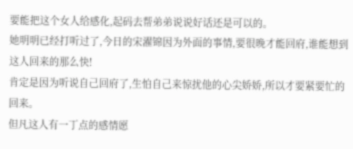要能把这个女人给感化,起码去帮弟弟说说好话还是可以的。
她明明已经打听过了,今日的宋濯锦因为外面的事情,要很晚才能回府,谁能想到这人回来的那么快!
肯定是因为听说自己回府了,生怕自己来惊扰他的心尖娇娇,所以才要紧要忙的回来。
但凡这人有一丁点的感情愿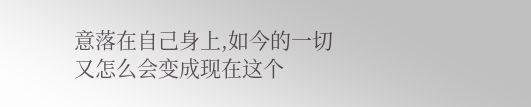意落在自己身上,如今的一切又怎么会变成现在这个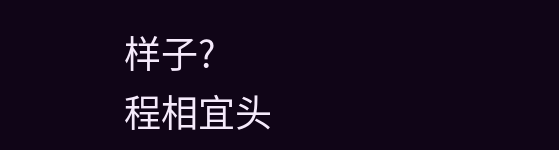样子?
程相宜头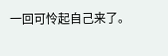一回可怜起自己来了。